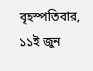বৃহস্পতিবার, ১১ই জুন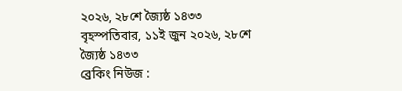২০২৬, ২৮শে জ্যৈষ্ঠ ১৪৩৩
বৃহস্পতিবার, ১১ই জুন ২০২৬, ২৮শে জ্যৈষ্ঠ ১৪৩৩
ব্রেকিং নিউজ :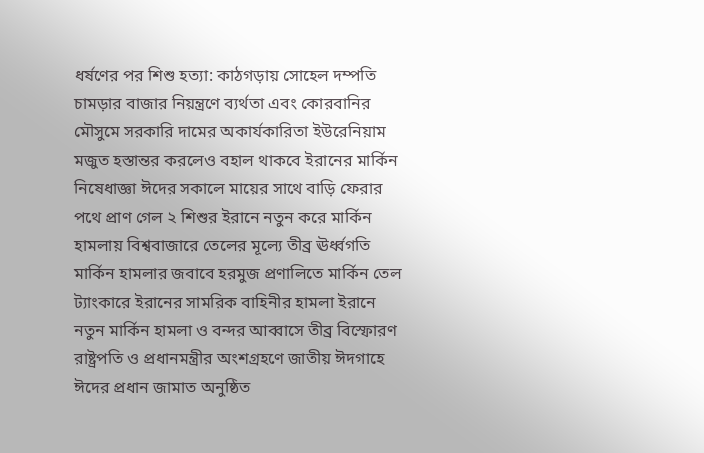ধর্ষণের পর শিশু হত্যা: কাঠগড়ায় সোহেল দম্পতি চামড়ার বাজার নিয়ন্ত্রণে ব্যর্থতা এবং কোরবানির মৌসুমে সরকারি দামের অকার্যকারিতা ইউরেনিয়াম মজুত হস্তান্তর করলেও বহাল থাকবে ইরানের মার্কিন নিষেধাজ্ঞা ঈদের সকালে মায়ের সাথে বাড়ি ফেরার পথে প্রাণ গেল ২ শিশুর ইরানে নতুন করে মার্কিন হামলায় বিশ্ববাজারে তেলের মূল্যে তীব্র ঊর্ধ্বগতি মার্কিন হামলার জবাবে হরমুজ প্রণালিতে মার্কিন তেল ট্যাংকারে ইরানের সামরিক বাহিনীর হামলা ইরানে নতুন মার্কিন হামলা ও বন্দর আব্বাসে তীব্র বিস্ফোরণ রাষ্ট্রপতি ও প্রধানমন্ত্রীর অংশগ্রহণে জাতীয় ঈদগাহে ঈদের প্রধান জামাত অনুষ্ঠিত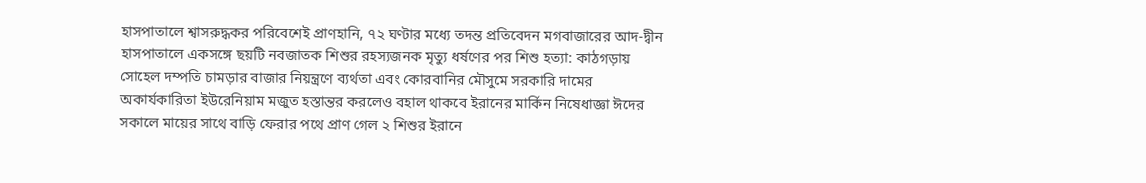হাসপাতালে শ্বাসরুদ্ধকর পরিবেশেই প্রাণহানি, ৭২ ঘণ্টার মধ্যে তদন্ত প্রতিবেদন মগবাজারের আদ-দ্বীন হাসপাতালে একসঙ্গে ছয়টি নবজাতক শিশুর রহস্যজনক মৃত্যু ধর্ষণের পর শিশু হত্যা: কাঠগড়ায় সোহেল দম্পতি চামড়ার বাজার নিয়ন্ত্রণে ব্যর্থতা এবং কোরবানির মৌসুমে সরকারি দামের অকার্যকারিতা ইউরেনিয়াম মজুত হস্তান্তর করলেও বহাল থাকবে ইরানের মার্কিন নিষেধাজ্ঞা ঈদের সকালে মায়ের সাথে বাড়ি ফেরার পথে প্রাণ গেল ২ শিশুর ইরানে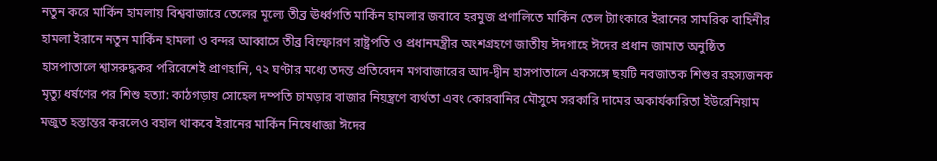নতুন করে মার্কিন হামলায় বিশ্ববাজারে তেলের মূল্যে তীব্র ঊর্ধ্বগতি মার্কিন হামলার জবাবে হরমুজ প্রণালিতে মার্কিন তেল ট্যাংকারে ইরানের সামরিক বাহিনীর হামলা ইরানে নতুন মার্কিন হামলা ও বন্দর আব্বাসে তীব্র বিস্ফোরণ রাষ্ট্রপতি ও প্রধানমন্ত্রীর অংশগ্রহণে জাতীয় ঈদগাহে ঈদের প্রধান জামাত অনুষ্ঠিত হাসপাতালে শ্বাসরুদ্ধকর পরিবেশেই প্রাণহানি, ৭২ ঘণ্টার মধ্যে তদন্ত প্রতিবেদন মগবাজারের আদ-দ্বীন হাসপাতালে একসঙ্গে ছয়টি নবজাতক শিশুর রহস্যজনক মৃত্যু ধর্ষণের পর শিশু হত্যা: কাঠগড়ায় সোহেল দম্পতি চামড়ার বাজার নিয়ন্ত্রণে ব্যর্থতা এবং কোরবানির মৌসুমে সরকারি দামের অকার্যকারিতা ইউরেনিয়াম মজুত হস্তান্তর করলেও বহাল থাকবে ইরানের মার্কিন নিষেধাজ্ঞা ঈদের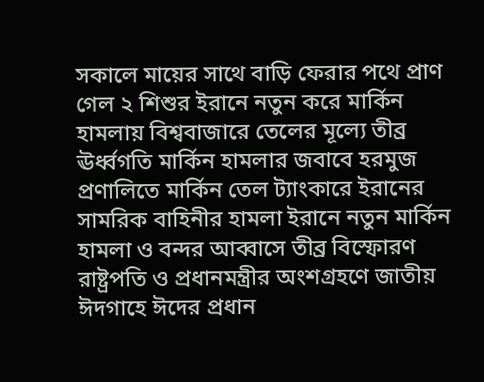সকালে মায়ের সাথে বাড়ি ফেরার পথে প্রাণ গেল ২ শিশুর ইরানে নতুন করে মার্কিন হামলায় বিশ্ববাজারে তেলের মূল্যে তীব্র ঊর্ধ্বগতি মার্কিন হামলার জবাবে হরমুজ প্রণালিতে মার্কিন তেল ট্যাংকারে ইরানের সামরিক বাহিনীর হামলা ইরানে নতুন মার্কিন হামলা ও বন্দর আব্বাসে তীব্র বিস্ফোরণ রাষ্ট্রপতি ও প্রধানমন্ত্রীর অংশগ্রহণে জাতীয় ঈদগাহে ঈদের প্রধান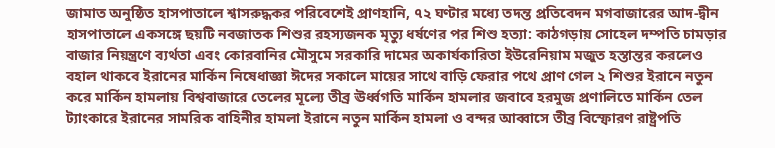জামাত অনুষ্ঠিত হাসপাতালে শ্বাসরুদ্ধকর পরিবেশেই প্রাণহানি, ৭২ ঘণ্টার মধ্যে তদন্ত প্রতিবেদন মগবাজারের আদ-দ্বীন হাসপাতালে একসঙ্গে ছয়টি নবজাতক শিশুর রহস্যজনক মৃত্যু ধর্ষণের পর শিশু হত্যা: কাঠগড়ায় সোহেল দম্পতি চামড়ার বাজার নিয়ন্ত্রণে ব্যর্থতা এবং কোরবানির মৌসুমে সরকারি দামের অকার্যকারিতা ইউরেনিয়াম মজুত হস্তান্তর করলেও বহাল থাকবে ইরানের মার্কিন নিষেধাজ্ঞা ঈদের সকালে মায়ের সাথে বাড়ি ফেরার পথে প্রাণ গেল ২ শিশুর ইরানে নতুন করে মার্কিন হামলায় বিশ্ববাজারে তেলের মূল্যে তীব্র ঊর্ধ্বগতি মার্কিন হামলার জবাবে হরমুজ প্রণালিতে মার্কিন তেল ট্যাংকারে ইরানের সামরিক বাহিনীর হামলা ইরানে নতুন মার্কিন হামলা ও বন্দর আব্বাসে তীব্র বিস্ফোরণ রাষ্ট্রপতি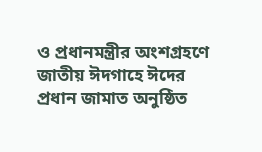ও প্রধানমন্ত্রীর অংশগ্রহণে জাতীয় ঈদগাহে ঈদের প্রধান জামাত অনুষ্ঠিত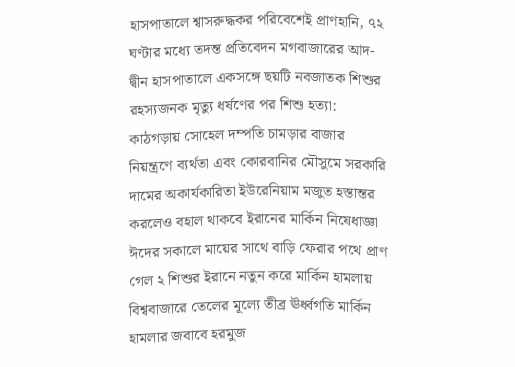হাসপাতালে শ্বাসরুদ্ধকর পরিবেশেই প্রাণহানি, ৭২ ঘণ্টার মধ্যে তদন্ত প্রতিবেদন মগবাজারের আদ-দ্বীন হাসপাতালে একসঙ্গে ছয়টি নবজাতক শিশুর রহস্যজনক মৃত্যু ধর্ষণের পর শিশু হত্যা: কাঠগড়ায় সোহেল দম্পতি চামড়ার বাজার নিয়ন্ত্রণে ব্যর্থতা এবং কোরবানির মৌসুমে সরকারি দামের অকার্যকারিতা ইউরেনিয়াম মজুত হস্তান্তর করলেও বহাল থাকবে ইরানের মার্কিন নিষেধাজ্ঞা ঈদের সকালে মায়ের সাথে বাড়ি ফেরার পথে প্রাণ গেল ২ শিশুর ইরানে নতুন করে মার্কিন হামলায় বিশ্ববাজারে তেলের মূল্যে তীব্র ঊর্ধ্বগতি মার্কিন হামলার জবাবে হরমুজ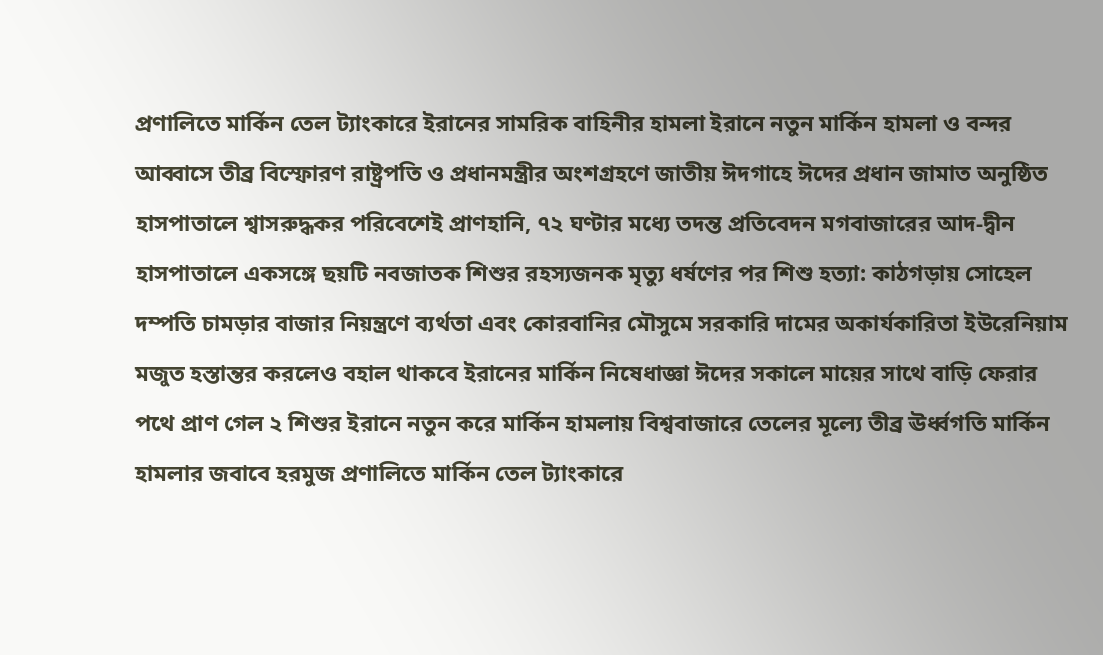প্রণালিতে মার্কিন তেল ট্যাংকারে ইরানের সামরিক বাহিনীর হামলা ইরানে নতুন মার্কিন হামলা ও বন্দর আব্বাসে তীব্র বিস্ফোরণ রাষ্ট্রপতি ও প্রধানমন্ত্রীর অংশগ্রহণে জাতীয় ঈদগাহে ঈদের প্রধান জামাত অনুষ্ঠিত হাসপাতালে শ্বাসরুদ্ধকর পরিবেশেই প্রাণহানি, ৭২ ঘণ্টার মধ্যে তদন্ত প্রতিবেদন মগবাজারের আদ-দ্বীন হাসপাতালে একসঙ্গে ছয়টি নবজাতক শিশুর রহস্যজনক মৃত্যু ধর্ষণের পর শিশু হত্যা: কাঠগড়ায় সোহেল দম্পতি চামড়ার বাজার নিয়ন্ত্রণে ব্যর্থতা এবং কোরবানির মৌসুমে সরকারি দামের অকার্যকারিতা ইউরেনিয়াম মজুত হস্তান্তর করলেও বহাল থাকবে ইরানের মার্কিন নিষেধাজ্ঞা ঈদের সকালে মায়ের সাথে বাড়ি ফেরার পথে প্রাণ গেল ২ শিশুর ইরানে নতুন করে মার্কিন হামলায় বিশ্ববাজারে তেলের মূল্যে তীব্র ঊর্ধ্বগতি মার্কিন হামলার জবাবে হরমুজ প্রণালিতে মার্কিন তেল ট্যাংকারে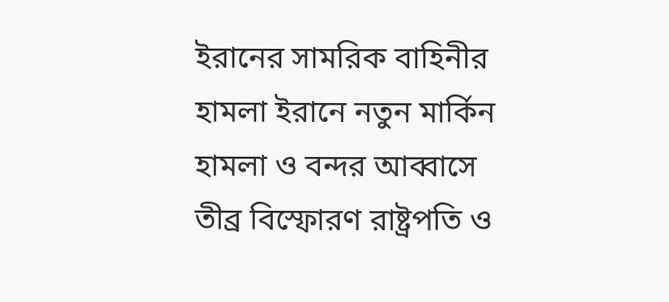ইরানের সামরিক বাহিনীর হামলা ইরানে নতুন মার্কিন হামলা ও বন্দর আব্বাসে তীব্র বিস্ফোরণ রাষ্ট্রপতি ও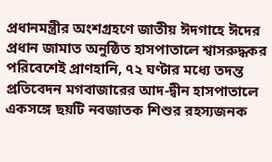প্রধানমন্ত্রীর অংশগ্রহণে জাতীয় ঈদগাহে ঈদের প্রধান জামাত অনুষ্ঠিত হাসপাতালে শ্বাসরুদ্ধকর পরিবেশেই প্রাণহানি, ৭২ ঘণ্টার মধ্যে তদন্ত প্রতিবেদন মগবাজারের আদ-দ্বীন হাসপাতালে একসঙ্গে ছয়টি নবজাতক শিশুর রহস্যজনক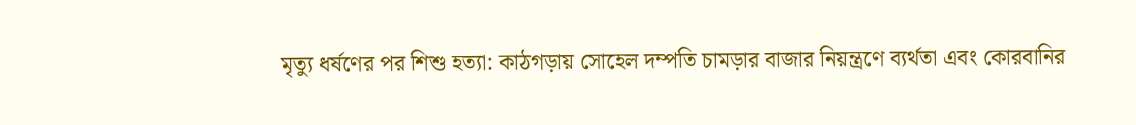মৃত্যু ধর্ষণের পর শিশু হত্যা: কাঠগড়ায় সোহেল দম্পতি চামড়ার বাজার নিয়ন্ত্রণে ব্যর্থতা এবং কোরবানির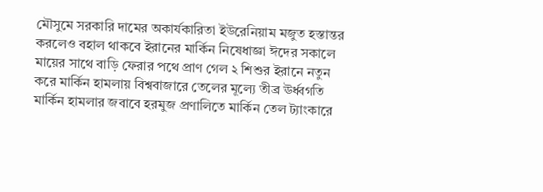মৌসুমে সরকারি দামের অকার্যকারিতা ইউরেনিয়াম মজুত হস্তান্তর করলেও বহাল থাকবে ইরানের মার্কিন নিষেধাজ্ঞা ঈদের সকালে মায়ের সাথে বাড়ি ফেরার পথে প্রাণ গেল ২ শিশুর ইরানে নতুন করে মার্কিন হামলায় বিশ্ববাজারে তেলের মূল্যে তীব্র ঊর্ধ্বগতি মার্কিন হামলার জবাবে হরমুজ প্রণালিতে মার্কিন তেল ট্যাংকারে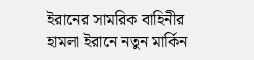ইরানের সামরিক বাহিনীর হামলা ইরানে নতুন মার্কিন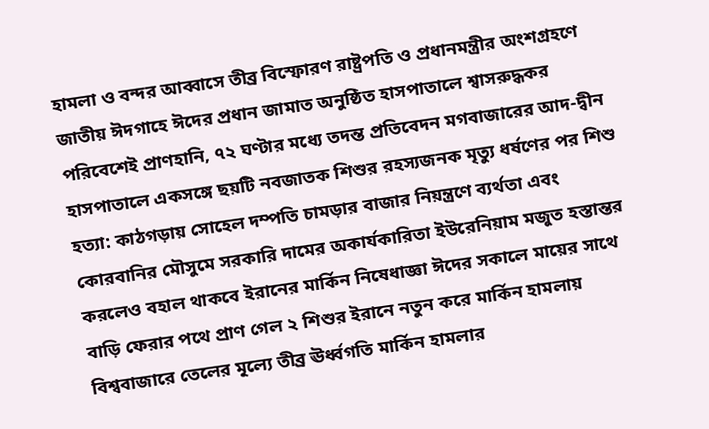হামলা ও বন্দর আব্বাসে তীব্র বিস্ফোরণ রাষ্ট্রপতি ও প্রধানমন্ত্রীর অংশগ্রহণে জাতীয় ঈদগাহে ঈদের প্রধান জামাত অনুষ্ঠিত হাসপাতালে শ্বাসরুদ্ধকর পরিবেশেই প্রাণহানি, ৭২ ঘণ্টার মধ্যে তদন্ত প্রতিবেদন মগবাজারের আদ-দ্বীন হাসপাতালে একসঙ্গে ছয়টি নবজাতক শিশুর রহস্যজনক মৃত্যু ধর্ষণের পর শিশু হত্যা: কাঠগড়ায় সোহেল দম্পতি চামড়ার বাজার নিয়ন্ত্রণে ব্যর্থতা এবং কোরবানির মৌসুমে সরকারি দামের অকার্যকারিতা ইউরেনিয়াম মজুত হস্তান্তর করলেও বহাল থাকবে ইরানের মার্কিন নিষেধাজ্ঞা ঈদের সকালে মায়ের সাথে বাড়ি ফেরার পথে প্রাণ গেল ২ শিশুর ইরানে নতুন করে মার্কিন হামলায় বিশ্ববাজারে তেলের মূল্যে তীব্র ঊর্ধ্বগতি মার্কিন হামলার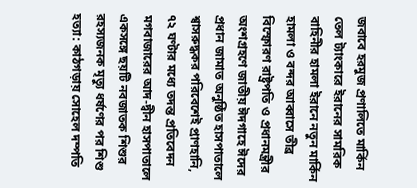জবাবে হরমুজ প্রণালিতে মার্কিন তেল ট্যাংকারে ইরানের সামরিক বাহিনীর হামলা ইরানে নতুন মার্কিন হামলা ও বন্দর আব্বাসে তীব্র বিস্ফোরণ রাষ্ট্রপতি ও প্রধানমন্ত্রীর অংশগ্রহণে জাতীয় ঈদগাহে ঈদের প্রধান জামাত অনুষ্ঠিত হাসপাতালে শ্বাসরুদ্ধকর পরিবেশেই প্রাণহানি, ৭২ ঘণ্টার মধ্যে তদন্ত প্রতিবেদন মগবাজারের আদ-দ্বীন হাসপাতালে একসঙ্গে ছয়টি নবজাতক শিশুর রহস্যজনক মৃত্যু ধর্ষণের পর শিশু হত্যা: কাঠগড়ায় সোহেল দম্পতি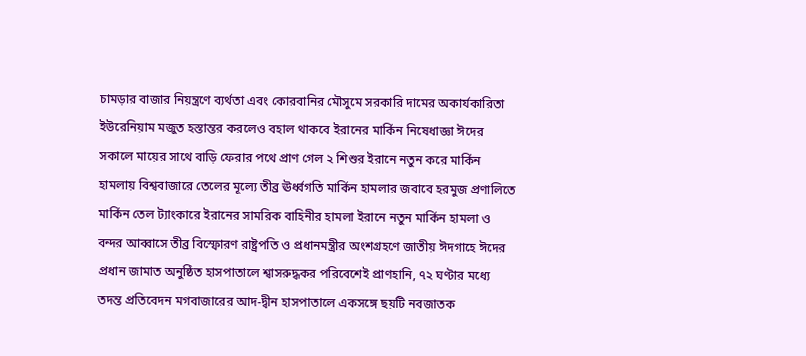চামড়ার বাজার নিয়ন্ত্রণে ব্যর্থতা এবং কোরবানির মৌসুমে সরকারি দামের অকার্যকারিতা ইউরেনিয়াম মজুত হস্তান্তর করলেও বহাল থাকবে ইরানের মার্কিন নিষেধাজ্ঞা ঈদের সকালে মায়ের সাথে বাড়ি ফেরার পথে প্রাণ গেল ২ শিশুর ইরানে নতুন করে মার্কিন হামলায় বিশ্ববাজারে তেলের মূল্যে তীব্র ঊর্ধ্বগতি মার্কিন হামলার জবাবে হরমুজ প্রণালিতে মার্কিন তেল ট্যাংকারে ইরানের সামরিক বাহিনীর হামলা ইরানে নতুন মার্কিন হামলা ও বন্দর আব্বাসে তীব্র বিস্ফোরণ রাষ্ট্রপতি ও প্রধানমন্ত্রীর অংশগ্রহণে জাতীয় ঈদগাহে ঈদের প্রধান জামাত অনুষ্ঠিত হাসপাতালে শ্বাসরুদ্ধকর পরিবেশেই প্রাণহানি, ৭২ ঘণ্টার মধ্যে তদন্ত প্রতিবেদন মগবাজারের আদ-দ্বীন হাসপাতালে একসঙ্গে ছয়টি নবজাতক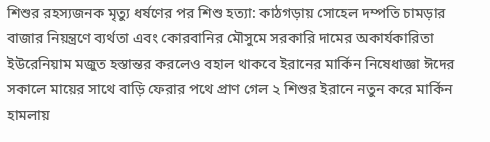শিশুর রহস্যজনক মৃত্যু ধর্ষণের পর শিশু হত্যা: কাঠগড়ায় সোহেল দম্পতি চামড়ার বাজার নিয়ন্ত্রণে ব্যর্থতা এবং কোরবানির মৌসুমে সরকারি দামের অকার্যকারিতা ইউরেনিয়াম মজুত হস্তান্তর করলেও বহাল থাকবে ইরানের মার্কিন নিষেধাজ্ঞা ঈদের সকালে মায়ের সাথে বাড়ি ফেরার পথে প্রাণ গেল ২ শিশুর ইরানে নতুন করে মার্কিন হামলায়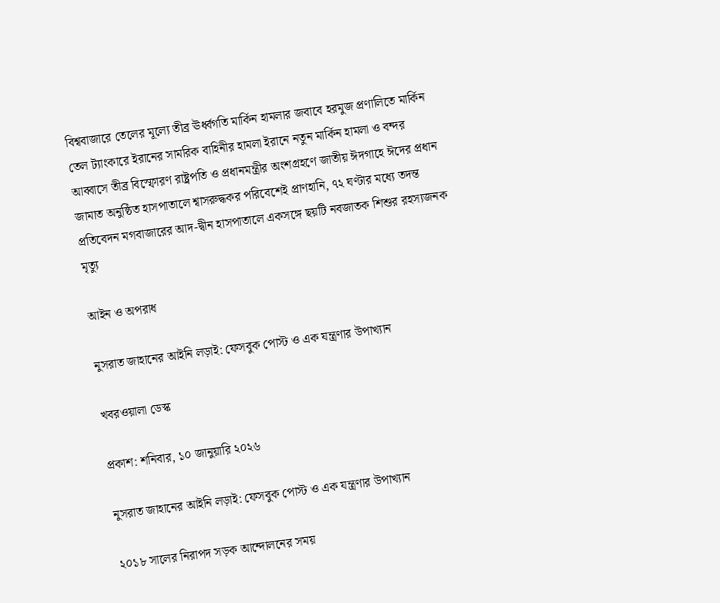বিশ্ববাজারে তেলের মূল্যে তীব্র ঊর্ধ্বগতি মার্কিন হামলার জবাবে হরমুজ প্রণালিতে মার্কিন তেল ট্যাংকারে ইরানের সামরিক বাহিনীর হামলা ইরানে নতুন মার্কিন হামলা ও বন্দর আব্বাসে তীব্র বিস্ফোরণ রাষ্ট্রপতি ও প্রধানমন্ত্রীর অংশগ্রহণে জাতীয় ঈদগাহে ঈদের প্রধান জামাত অনুষ্ঠিত হাসপাতালে শ্বাসরুদ্ধকর পরিবেশেই প্রাণহানি, ৭২ ঘণ্টার মধ্যে তদন্ত প্রতিবেদন মগবাজারের আদ-দ্বীন হাসপাতালে একসঙ্গে ছয়টি নবজাতক শিশুর রহস্যজনক মৃত্যু

আইন ও অপরাধ

নুসরাত জাহানের আইনি লড়াই: ফেসবুক পোস্ট ও এক যন্ত্রণার উপাখ্যান

খবরওয়ালা ডেস্ক

প্রকাশ: শনিবার, ১০ জানুয়ারি ২০২৬

নুসরাত জাহানের আইনি লড়াই: ফেসবুক পোস্ট ও এক যন্ত্রণার উপাখ্যান

২০১৮ সালের নিরাপদ সড়ক আন্দোলনের সময়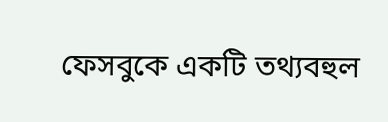ফেসবুকে একটি তথ্যবহুল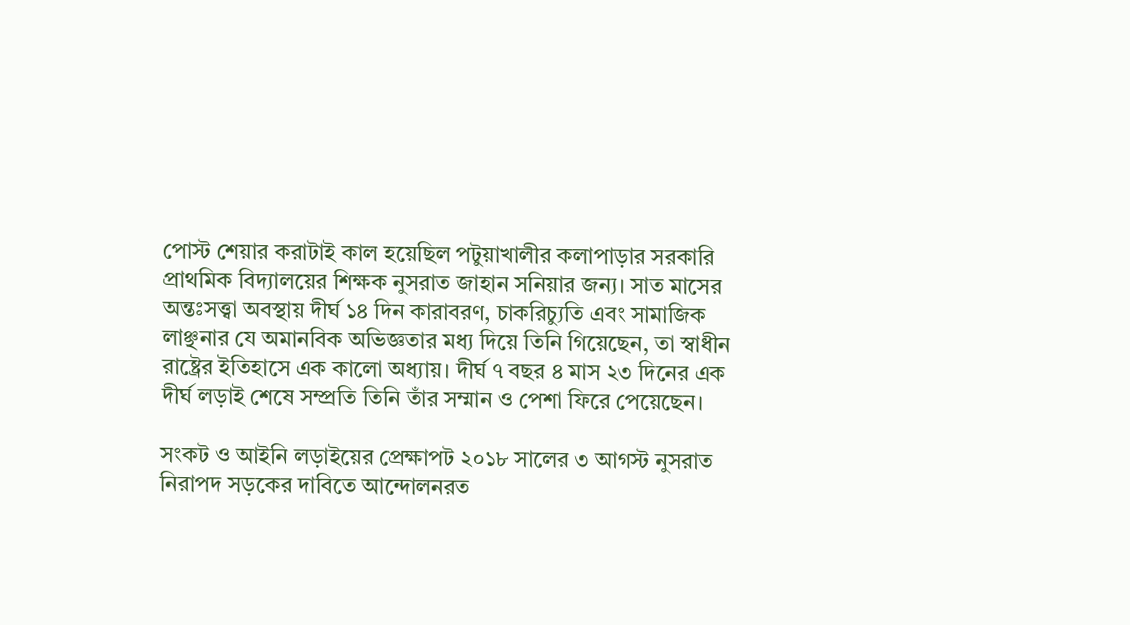পোস্ট শেয়ার করাটাই কাল হয়েছিল পটুয়াখালীর কলাপাড়ার সরকারি প্রাথমিক বিদ্যালয়ের শিক্ষক নুসরাত জাহান সনিয়ার জন্য। সাত মাসের অন্তঃসত্ত্বা অবস্থায় দীর্ঘ ১৪ দিন কারাবরণ, চাকরিচ্যুতি এবং সামাজিক লাঞ্ছনার যে অমানবিক অভিজ্ঞতার মধ্য দিয়ে তিনি গিয়েছেন, তা স্বাধীন রাষ্ট্রের ইতিহাসে এক কালো অধ্যায়। দীর্ঘ ৭ বছর ৪ মাস ২৩ দিনের এক দীর্ঘ লড়াই শেষে সম্প্রতি তিনি তাঁর সম্মান ও পেশা ফিরে পেয়েছেন।

সংকট ও আইনি লড়াইয়ের প্রেক্ষাপট ২০১৮ সালের ৩ আগস্ট নুসরাত নিরাপদ সড়কের দাবিতে আন্দোলনরত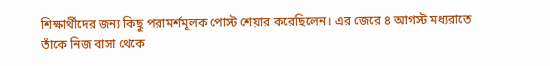শিক্ষার্থীদের জন্য কিছু পরামর্শমূলক পোস্ট শেয়ার করেছিলেন। এর জেরে ৪ আগস্ট মধ্যরাতে তাঁকে নিজ বাসা থেকে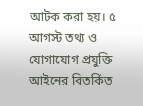আটক করা হয়। ৫ আগস্ট তথ্য ও যোগাযোগ প্রযুক্তি আইনের বিতর্কিত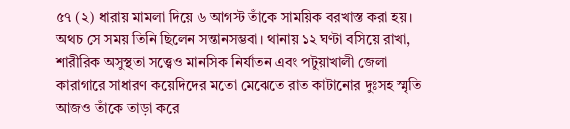৫৭ (২) ধারায় মামলা দিয়ে ৬ আগস্ট তাঁকে সাময়িক বরখাস্ত করা হয়। অথচ সে সময় তিনি ছিলেন সন্তানসম্ভবা। থানায় ১২ ঘণ্টা বসিয়ে রাখা, শারীরিক অসুস্থতা সত্ত্বেও মানসিক নির্যাতন এবং পটুয়াখালী জেলা কারাগারে সাধারণ কয়েদিদের মতো মেঝেতে রাত কাটানোর দুঃসহ স্মৃতি আজও তাঁকে তাড়া করে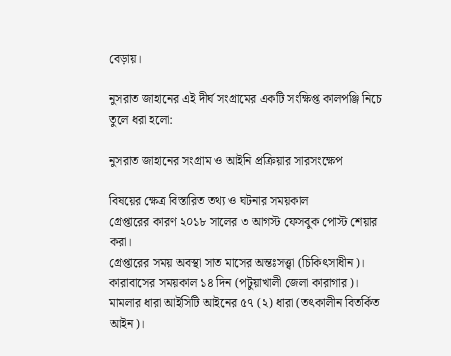বেড়ায়।

নুসরাত জাহানের এই দীর্ঘ সংগ্রামের একটি সংক্ষিপ্ত কালপঞ্জি নিচে তুলে ধরা হলো:

নুসরাত জাহানের সংগ্রাম ও আইনি প্রক্রিয়ার সারসংক্ষেপ

বিষয়ের ক্ষেত্র বিস্তারিত তথ্য ও ঘটনার সময়কাল
গ্রেপ্তারের কারণ ২০১৮ সালের ৩ আগস্ট ফেসবুক পোস্ট শেয়ার করা।
গ্রেপ্তারের সময় অবস্থা সাত মাসের অন্তঃসত্ত্বা (চিকিৎসাধীন)।
কারাবাসের সময়কাল ১৪ দিন (পটুয়াখালী জেলা কারাগার)।
মামলার ধারা আইসিটি আইনের ৫৭ (২) ধারা (তৎকালীন বিতর্কিত আইন)।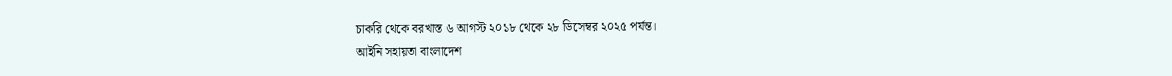চাকরি থেকে বরখাস্ত ৬ আগস্ট ২০১৮ থেকে ২৮ ডিসেম্বর ২০২৫ পর্যন্ত।
আইনি সহায়তা বাংলাদেশ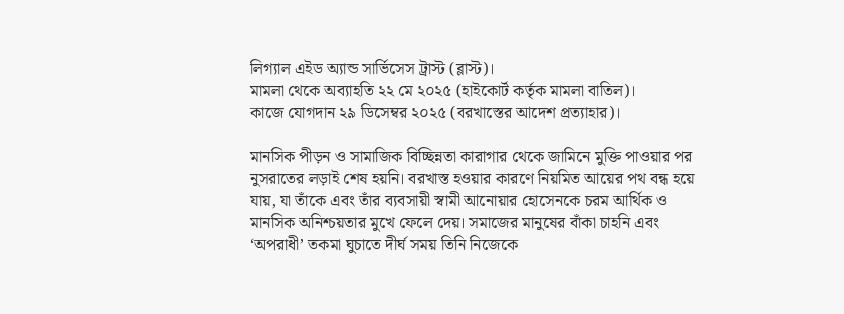লিগ্যাল এইড অ্যান্ড সার্ভিসেস ট্রাস্ট (ব্লাস্ট)।
মামলা থেকে অব্যাহতি ২২ মে ২০২৫ (হাইকোর্ট কর্তৃক মামলা বাতিল)।
কাজে যোগদান ২৯ ডিসেম্বর ২০২৫ (বরখাস্তের আদেশ প্রত্যাহার)।

মানসিক পীড়ন ও সামাজিক বিচ্ছিন্নতা কারাগার থেকে জামিনে মুক্তি পাওয়ার পর নুসরাতের লড়াই শেষ হয়নি। বরখাস্ত হওয়ার কারণে নিয়মিত আয়ের পথ বন্ধ হয়ে যায়, যা তাঁকে এবং তাঁর ব্যবসায়ী স্বামী আনোয়ার হোসেনকে চরম আর্থিক ও মানসিক অনিশ্চয়তার মুখে ফেলে দেয়। সমাজের মানুষের বাঁকা চাহনি এবং ‘অপরাধী’ তকমা ঘুচাতে দীর্ঘ সময় তিনি নিজেকে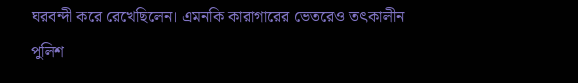ঘরবন্দী করে রেখেছিলেন। এমনকি কারাগারের ভেতরেও তৎকালীন পুলিশ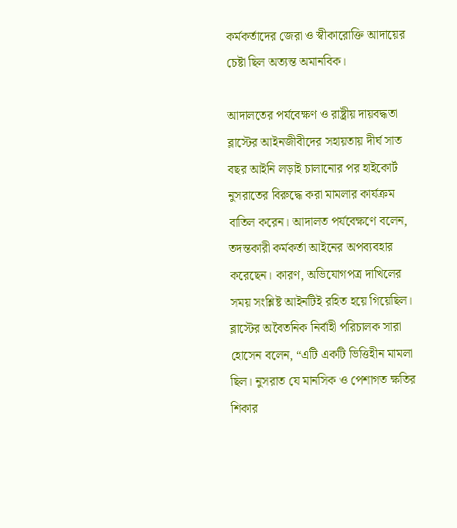কর্মকর্তাদের জেরা ও স্বীকারোক্তি আদায়ের চেষ্টা ছিল অত্যন্ত অমানবিক।

আদালতের পর্যবেক্ষণ ও রাষ্ট্রীয় দায়বদ্ধতা ব্লাস্টের আইনজীবীদের সহায়তায় দীর্ঘ সাত বছর আইনি লড়াই চালানোর পর হাইকোর্ট নুসরাতের বিরুদ্ধে করা মামলার কার্যক্রম বাতিল করেন। আদালত পর্যবেক্ষণে বলেন, তদন্তকারী কর্মকর্তা আইনের অপব্যবহার করেছেন। কারণ, অভিযোগপত্র দাখিলের সময় সংশ্লিষ্ট আইনটিই রহিত হয়ে গিয়েছিল। ব্লাস্টের অবৈতনিক নির্বাহী পরিচালক সারা হোসেন বলেন, “এটি একটি ভিত্তিহীন মামলা ছিল। নুসরাত যে মানসিক ও পেশাগত ক্ষতির শিকার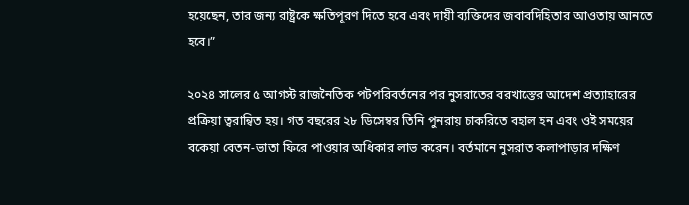হয়েছেন, তার জন্য রাষ্ট্রকে ক্ষতিপূরণ দিতে হবে এবং দায়ী ব্যক্তিদের জবাবদিহিতার আওতায় আনতে হবে।”

২০২৪ সালের ৫ আগস্ট রাজনৈতিক পটপরিবর্তনের পর নুসরাতের বরখাস্তের আদেশ প্রত্যাহারের প্রক্রিয়া ত্বরান্বিত হয়। গত বছরের ২৮ ডিসেম্বর তিনি পুনরায় চাকরিতে বহাল হন এবং ওই সময়ের বকেয়া বেতন-ভাতা ফিরে পাওয়ার অধিকার লাভ করেন। বর্তমানে নুসরাত কলাপাড়ার দক্ষিণ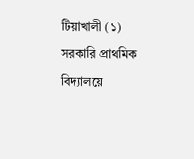টিয়াখালী (১) সরকারি প্রাথমিক বিদ্যালয়ে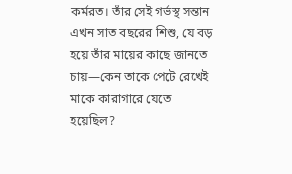কর্মরত। তাঁর সেই গর্ভস্থ সন্তান এখন সাত বছরের শিশু, যে বড় হয়ে তাঁর মায়ের কাছে জানতে চায়—কেন তাকে পেটে রেখেই মাকে কারাগারে যেতে হয়েছিল?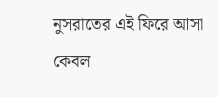নুসরাতের এই ফিরে আসা কেবল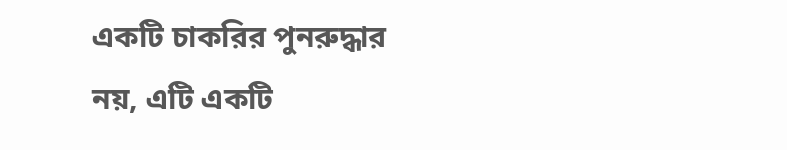একটি চাকরির পুনরুদ্ধার নয়, এটি একটি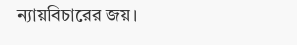ন্যায়বিচারের জয়।